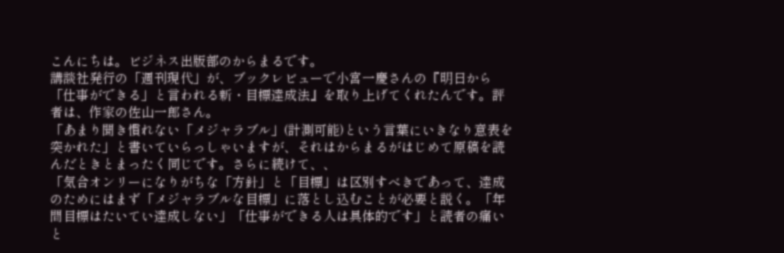こんにちは。ビジネス出版部のからまるです。
講談社発行の「週刊現代」が、ブックレビューで小宮一慶さんの『明日から「仕事ができる」と言われる新・目標達成法』を取り上げてくれたんです。評者は、作家の佐山一郎さん。
「あまり聞き慣れない「メジャラブル」(計測可能)という言葉にいきなり意表を突かれた」と書いていらっしゃいますが、それはからまるがはじめて原稿を読んだときとまったく同じです。さらに続けて、、
「気合オンリーになりがちな「方針」と「目標」は区別すべきであって、達成のためにはまず「メジャラブルな目標」に落とし込むことが必要と説く。「年間目標はたいてい達成しない」「仕事ができる人は具体的です」と読者の痛いと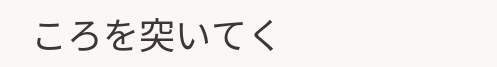ころを突いてく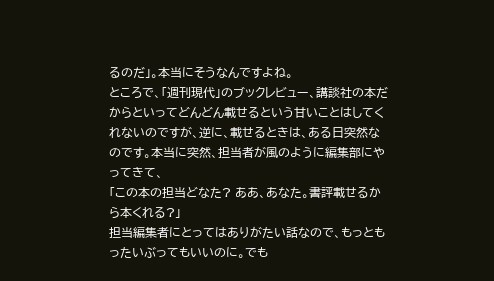るのだ」。本当にそうなんですよね。
ところで、「週刊現代」のブックレビュー、講談社の本だからといってどんどん載せるという甘いことはしてくれないのですが、逆に、載せるときは、ある日突然なのです。本当に突然、担当者が風のように編集部にやってきて、
「この本の担当どなた? ああ、あなた。書評載せるから本くれる?」
担当編集者にとってはありがたい話なので、もっともったいぶってもいいのに。でも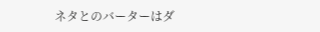ネタとのバーターはダ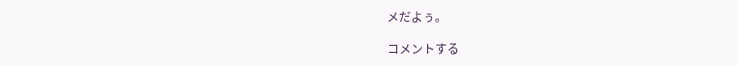メだよぅ。

コメントする